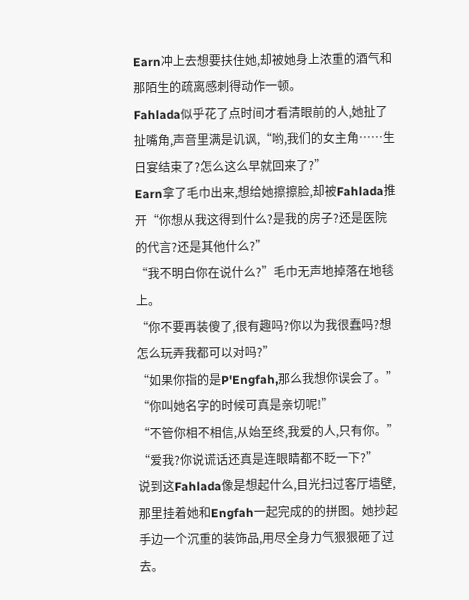Earn冲上去想要扶住她,却被她身上浓重的酒气和那陌生的疏离感刺得动作一顿。
Fahlada似乎花了点时间才看清眼前的人,她扯了扯嘴角,声音里满是讥讽,“哟,我们的女主角……生日宴结束了?怎么这么早就回来了?”
Earn拿了毛巾出来,想给她擦擦脸,却被Fahlada推开“你想从我这得到什么?是我的房子?还是医院的代言?还是其他什么?”
“我不明白你在说什么?”毛巾无声地掉落在地毯上。
“你不要再装傻了,很有趣吗?你以为我很蠢吗?想怎么玩弄我都可以对吗?”
“如果你指的是P'Engfah,那么我想你误会了。”
“你叫她名字的时候可真是亲切呢!”
“不管你相不相信,从始至终,我爱的人,只有你。”
“爱我?你说谎话还真是连眼睛都不眨一下?”
说到这Fahlada像是想起什么,目光扫过客厅墙壁,那里挂着她和Engfah一起完成的的拼图。她抄起手边一个沉重的装饰品,用尽全身力气狠狠砸了过去。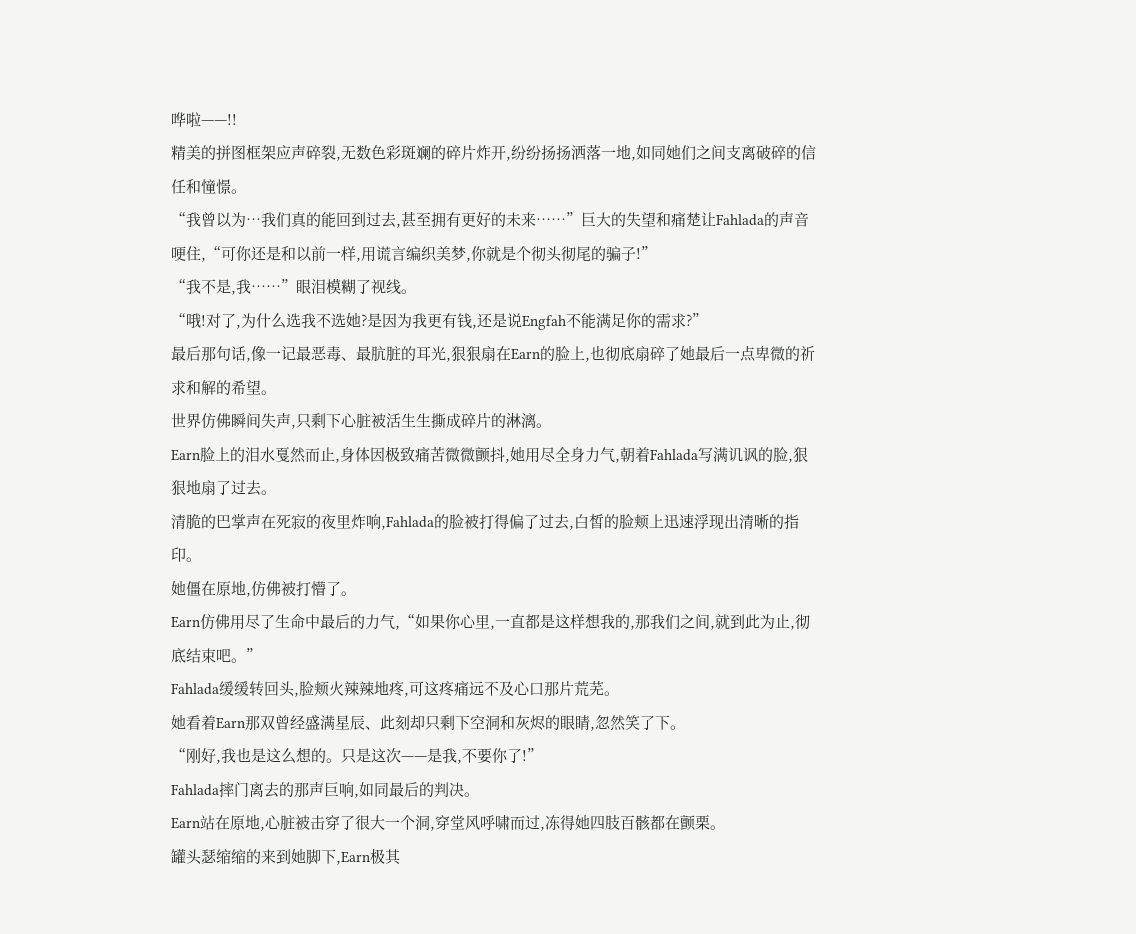哗啦——!!
精美的拼图框架应声碎裂,无数色彩斑斓的碎片炸开,纷纷扬扬洒落一地,如同她们之间支离破碎的信任和憧憬。
“我曾以为…我们真的能回到过去,甚至拥有更好的未来……”巨大的失望和痛楚让Fahlada的声音哽住,“可你还是和以前一样,用谎言编织美梦,你就是个彻头彻尾的骗子!”
“我不是,我……”眼泪模糊了视线。
“哦!对了,为什么选我不选她?是因为我更有钱,还是说Engfah不能满足你的需求?”
最后那句话,像一记最恶毒、最肮脏的耳光,狠狠扇在Earn的脸上,也彻底扇碎了她最后一点卑微的祈求和解的希望。
世界仿佛瞬间失声,只剩下心脏被活生生撕成碎片的淋漓。
Earn脸上的泪水戛然而止,身体因极致痛苦微微颤抖,她用尽全身力气,朝着Fahlada写满讥讽的脸,狠狠地扇了过去。
清脆的巴掌声在死寂的夜里炸响,Fahlada的脸被打得偏了过去,白皙的脸颊上迅速浮现出清晰的指印。
她僵在原地,仿佛被打懵了。
Earn仿佛用尽了生命中最后的力气,“如果你心里,一直都是这样想我的,那我们之间,就到此为止,彻底结束吧。”
Fahlada缓缓转回头,脸颊火辣辣地疼,可这疼痛远不及心口那片荒芜。
她看着Earn那双曾经盛满星辰、此刻却只剩下空洞和灰烬的眼睛,忽然笑了下。
“刚好,我也是这么想的。只是这次——是我,不要你了!”
Fahlada摔门离去的那声巨响,如同最后的判决。
Earn站在原地,心脏被击穿了很大一个洞,穿堂风呼啸而过,冻得她四肢百骸都在颤栗。
罐头瑟缩缩的来到她脚下,Earn极其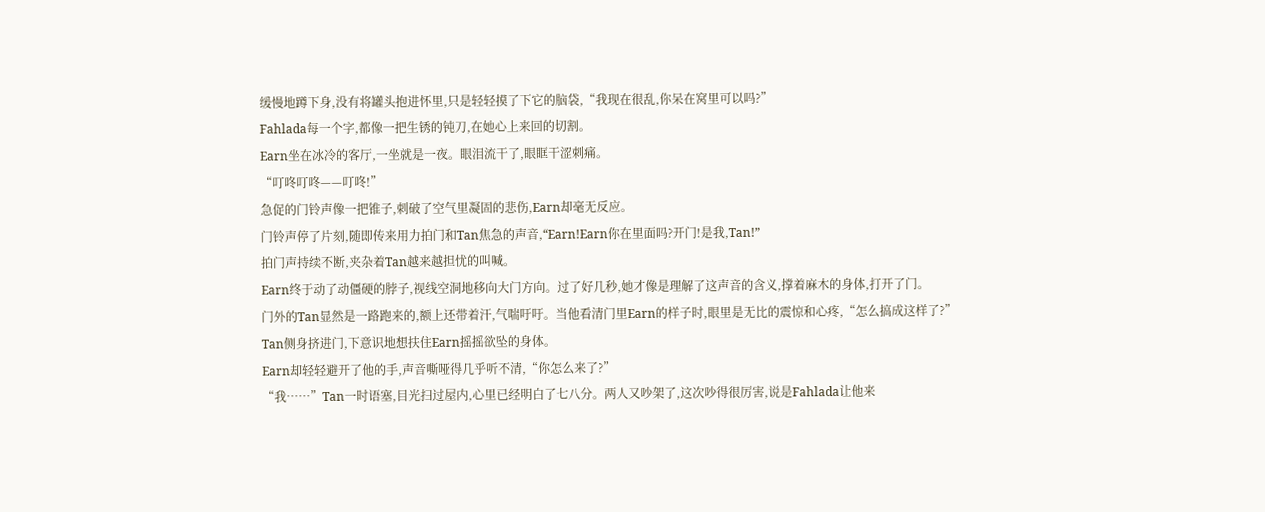缓慢地蹲下身,没有将罐头抱进怀里,只是轻轻摸了下它的脑袋,“我现在很乱,你呆在窝里可以吗?”
Fahlada每一个字,都像一把生锈的钝刀,在她心上来回的切割。
Earn坐在冰冷的客厅,一坐就是一夜。眼泪流干了,眼眶干涩刺痛。
“叮咚叮咚——叮咚!”
急促的门铃声像一把锥子,刺破了空气里凝固的悲伤,Earn却毫无反应。
门铃声停了片刻,随即传来用力拍门和Tan焦急的声音,“Earn!Earn你在里面吗?开门!是我,Tan!”
拍门声持续不断,夹杂着Tan越来越担忧的叫喊。
Earn终于动了动僵硬的脖子,视线空洞地移向大门方向。过了好几秒,她才像是理解了这声音的含义,撑着麻木的身体,打开了门。
门外的Tan显然是一路跑来的,额上还带着汗,气喘吁吁。当他看清门里Earn的样子时,眼里是无比的震惊和心疼,“怎么搞成这样了?”
Tan侧身挤进门,下意识地想扶住Earn摇摇欲坠的身体。
Earn却轻轻避开了他的手,声音嘶哑得几乎听不清,“你怎么来了?”
“我……”Tan一时语塞,目光扫过屋内,心里已经明白了七八分。两人又吵架了,这次吵得很厉害,说是Fahlada让他来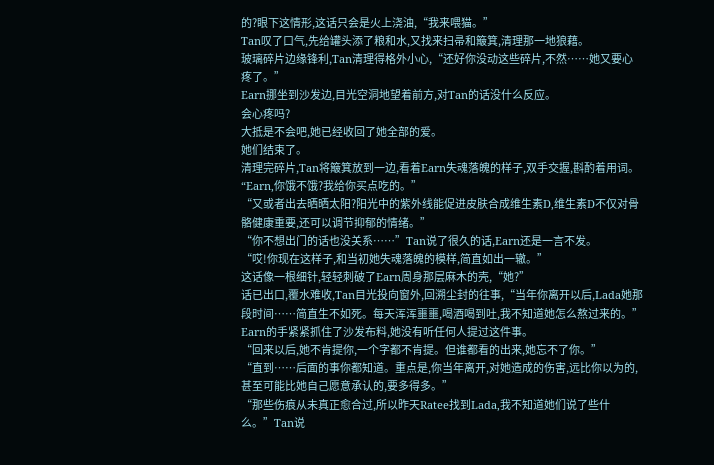的?眼下这情形,这话只会是火上浇油,“我来喂猫。”
Tan叹了口气,先给罐头添了粮和水,又找来扫帚和簸箕,清理那一地狼藉。
玻璃碎片边缘锋利,Tan清理得格外小心,“还好你没动这些碎片,不然……她又要心疼了。”
Earn挪坐到沙发边,目光空洞地望着前方,对Tan的话没什么反应。
会心疼吗?
大抵是不会吧,她已经收回了她全部的爱。
她们结束了。
清理完碎片,Tan将簸箕放到一边,看着Earn失魂落魄的样子,双手交握,斟酌着用词。
“Earn,你饿不饿?我给你买点吃的。”
“又或者出去晒晒太阳?阳光中的紫外线能促进皮肤合成维生素D,维生素D不仅对骨骼健康重要,还可以调节抑郁的情绪。”
“你不想出门的话也没关系……”Tan说了很久的话,Earn还是一言不发。
“哎!你现在这样子,和当初她失魂落魄的模样,简直如出一辙。”
这话像一根细针,轻轻刺破了Earn周身那层麻木的壳,“她?”
话已出口,覆水难收,Tan目光投向窗外,回溯尘封的往事,“当年你离开以后,Lada她那段时间……简直生不如死。每天浑浑噩噩,喝酒喝到吐,我不知道她怎么熬过来的。”
Earn的手紧紧抓住了沙发布料,她没有听任何人提过这件事。
“回来以后,她不肯提你,一个字都不肯提。但谁都看的出来,她忘不了你。”
“直到……后面的事你都知道。重点是,你当年离开,对她造成的伤害,远比你以为的,甚至可能比她自己愿意承认的,要多得多。”
“那些伤痕从未真正愈合过,所以昨天Ratee找到Lada,我不知道她们说了些什么。”Tan说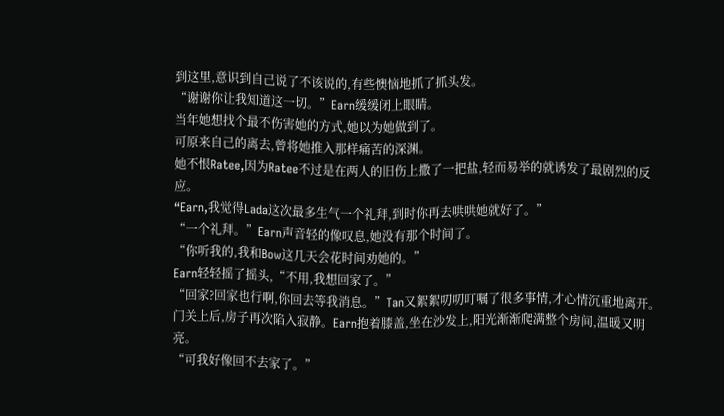到这里,意识到自己说了不该说的,有些懊恼地抓了抓头发。
“谢谢你让我知道这一切。”Earn缓缓闭上眼睛。
当年她想找个最不伤害她的方式,她以为她做到了。
可原来自己的离去,曾将她推入那样痛苦的深渊。
她不恨Ratee,因为Ratee不过是在两人的旧伤上撒了一把盐,轻而易举的就诱发了最剧烈的反应。
“Earn,我觉得Lada这次最多生气一个礼拜,到时你再去哄哄她就好了。”
“一个礼拜。”Earn声音轻的像叹息,她没有那个时间了。
“你听我的,我和Bow这几天会花时间劝她的。”
Earn轻轻摇了摇头,“不用,我想回家了。”
“回家?回家也行啊,你回去等我消息。”Tan又絮絮叨叨叮嘱了很多事情,才心情沉重地离开。
门关上后,房子再次陷入寂静。Earn抱着膝盖,坐在沙发上,阳光渐渐爬满整个房间,温暖又明亮。
“可我好像回不去家了。”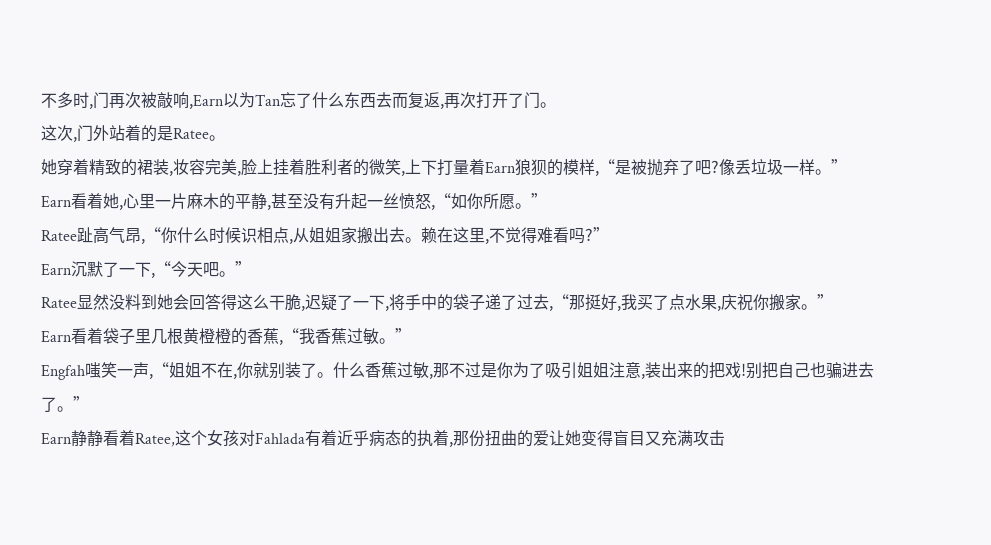不多时,门再次被敲响,Earn以为Tan忘了什么东西去而复返,再次打开了门。
这次,门外站着的是Ratee。
她穿着精致的裙装,妆容完美,脸上挂着胜利者的微笑,上下打量着Earn狼狈的模样,“是被抛弃了吧?像丢垃圾一样。”
Earn看着她,心里一片麻木的平静,甚至没有升起一丝愤怒,“如你所愿。”
Ratee趾高气昂,“你什么时候识相点,从姐姐家搬出去。赖在这里,不觉得难看吗?”
Earn沉默了一下,“今天吧。”
Ratee显然没料到她会回答得这么干脆,迟疑了一下,将手中的袋子递了过去,“那挺好,我买了点水果,庆祝你搬家。”
Earn看着袋子里几根黄橙橙的香蕉,“我香蕉过敏。”
Engfah嗤笑一声,“姐姐不在,你就别装了。什么香蕉过敏,那不过是你为了吸引姐姐注意,装出来的把戏!别把自己也骗进去了。”
Earn静静看着Ratee,这个女孩对Fahlada有着近乎病态的执着,那份扭曲的爱让她变得盲目又充满攻击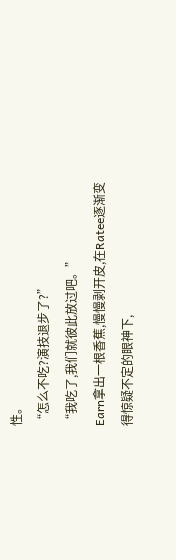性。
“怎么不吃?演技退步了?”
“我吃了,我们就彼此放过吧。”
Earn拿出一根香蕉,慢慢剥开皮,在Ratee逐渐变得惊疑不定的眼神下,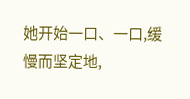她开始一口、一口,缓慢而坚定地,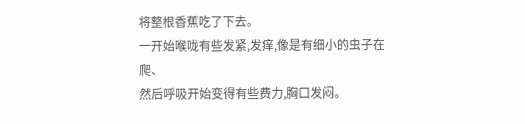将整根香蕉吃了下去。
一开始喉咙有些发紧,发痒,像是有细小的虫子在爬、
然后呼吸开始变得有些费力,胸口发闷。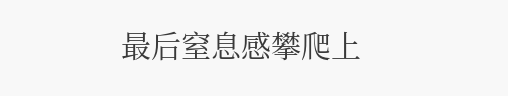最后窒息感攀爬上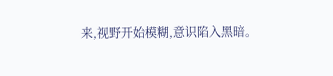来,视野开始模糊,意识陷入黑暗。